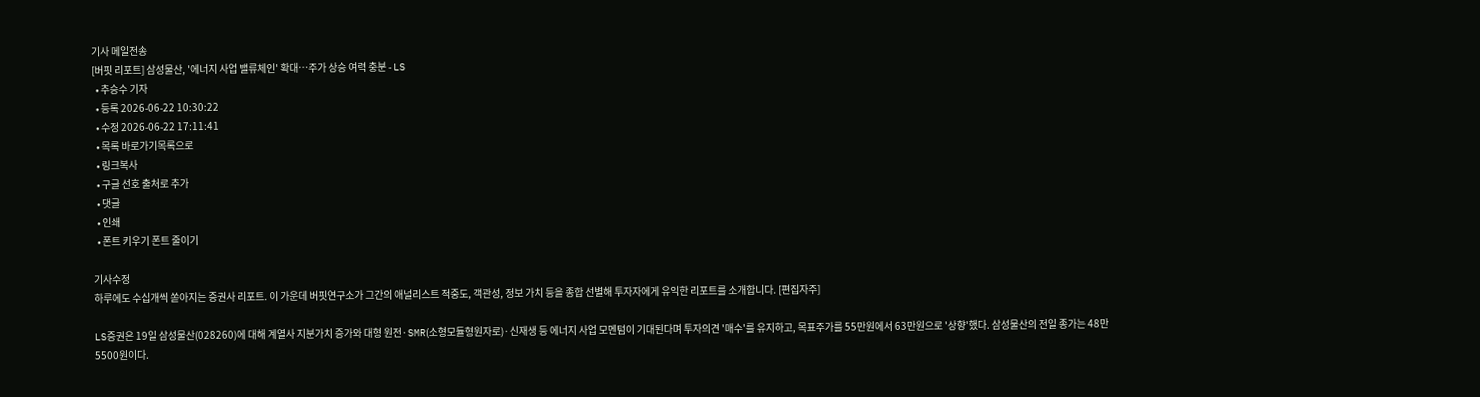기사 메일전송
[버핏 리포트] 삼성물산, '에너지 사업 밸류체인' 확대…주가 상승 여력 충분 - LS
  • 추승수 기자
  • 등록 2026-06-22 10:30:22
  • 수정 2026-06-22 17:11:41
  • 목록 바로가기목록으로
  • 링크복사
  • 구글 선호 출처로 추가
  • 댓글
  • 인쇄
  • 폰트 키우기 폰트 줄이기

기사수정
하루에도 수십개씩 쏟아지는 증권사 리포트. 이 가운데 버핏연구소가 그간의 애널리스트 적중도, 객관성, 정보 가치 등을 종합 선별해 투자자에게 유익한 리포트를 소개합니다. [편집자주]

LS증권은 19일 삼성물산(028260)에 대해 계열사 지분가치 증가와 대형 원전·SMR(소형모듈형원자로)·신재생 등 에너지 사업 모멘텀이 기대된다며 투자의견 '매수'를 유지하고, 목표주가를 55만원에서 63만원으로 '상향'했다. 삼성물산의 전일 종가는 48만5500원이다.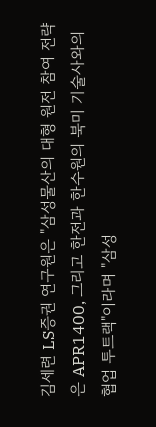김세련 LS증권 연구원은 "삼성물산의 대형 원전 참여 전략은 APR1400, 그리고 한전과 한수원의 북미 기술사와의 협업 투트랙"이라며 "삼성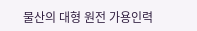물산의 대형 원전 가용인력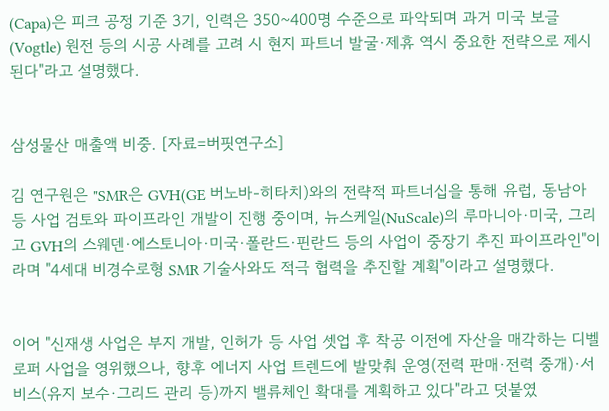(Capa)은 피크 공정 기준 3기, 인력은 350~400명 수준으로 파악되며 과거 미국 보글(Vogtle) 원전 등의 시공 사례를 고려 시 현지 파트너 발굴·제휴 역시 중요한 전략으로 제시된다"라고 설명했다.


삼성물산 매출액 비중. [자료=버핏연구소]

김 연구원은 "SMR은 GVH(GE 버노바-히타치)와의 전략적 파트너십을 통해 유럽, 동남아 등 사업 검토와 파이프라인 개발이 진행 중이며, 뉴스케일(NuScale)의 루마니아·미국, 그리고 GVH의 스웨덴·에스토니아·미국·폴란드·핀란드 등의 사업이 중장기 추진 파이프라인"이라며 "4세대 비경수로형 SMR 기술사와도 적극 협력을 추진할 계획"이라고 설명했다.


이어 "신재생 사업은 부지 개발, 인허가 등 사업 셋업 후 착공 이전에 자산을 매각하는 디벨로퍼 사업을 영위했으나, 향후 에너지 사업 트렌드에 발맞춰 운영(전력 판매·전력 중개)·서비스(유지 보수·그리드 관리 등)까지 밸류체인 확대를 계획하고 있다"라고 덧붙였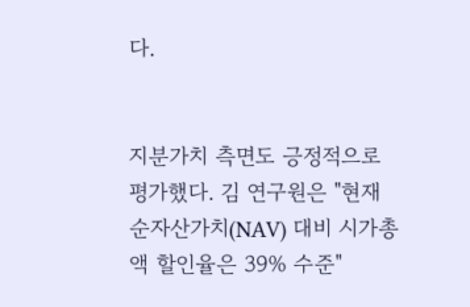다.


지분가치 측면도 긍정적으로 평가했다. 김 연구원은 "현재 순자산가치(NAV) 대비 시가총액 할인율은 39% 수준"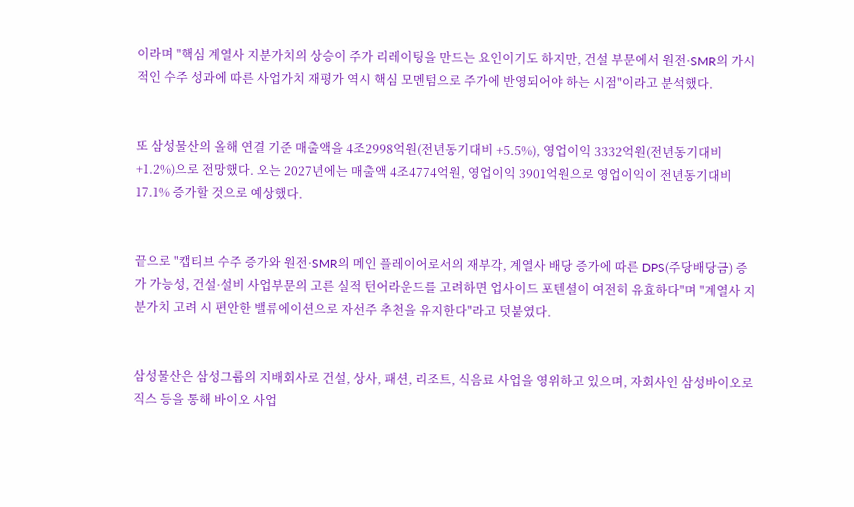이라며 "핵심 계열사 지분가치의 상승이 주가 리레이팅을 만드는 요인이기도 하지만, 건설 부문에서 원전·SMR의 가시적인 수주 성과에 따른 사업가치 재평가 역시 핵심 모멘텀으로 주가에 반영되어야 하는 시점"이라고 분석했다.


또 삼성물산의 올해 연결 기준 매출액을 4조2998억원(전년동기대비 +5.5%), 영업이익 3332억원(전년동기대비 +1.2%)으로 전망했다. 오는 2027년에는 매출액 4조4774억원, 영업이익 3901억원으로 영업이익이 전년동기대비 17.1% 증가할 것으로 예상했다.


끝으로 "캡티브 수주 증가와 원전·SMR의 메인 플레이어로서의 재부각, 계열사 배당 증가에 따른 DPS(주당배당금) 증가 가능성, 건설·설비 사업부문의 고른 실적 턴어라운드를 고려하면 업사이드 포텐셜이 여전히 유효하다"며 "계열사 지분가치 고려 시 편안한 밸류에이션으로 자선주 추천을 유지한다"라고 덧붙였다.


삼성물산은 삼성그룹의 지배회사로 건설, 상사, 패션, 리조트, 식음료 사업을 영위하고 있으며, 자회사인 삼성바이오로직스 등을 통해 바이오 사업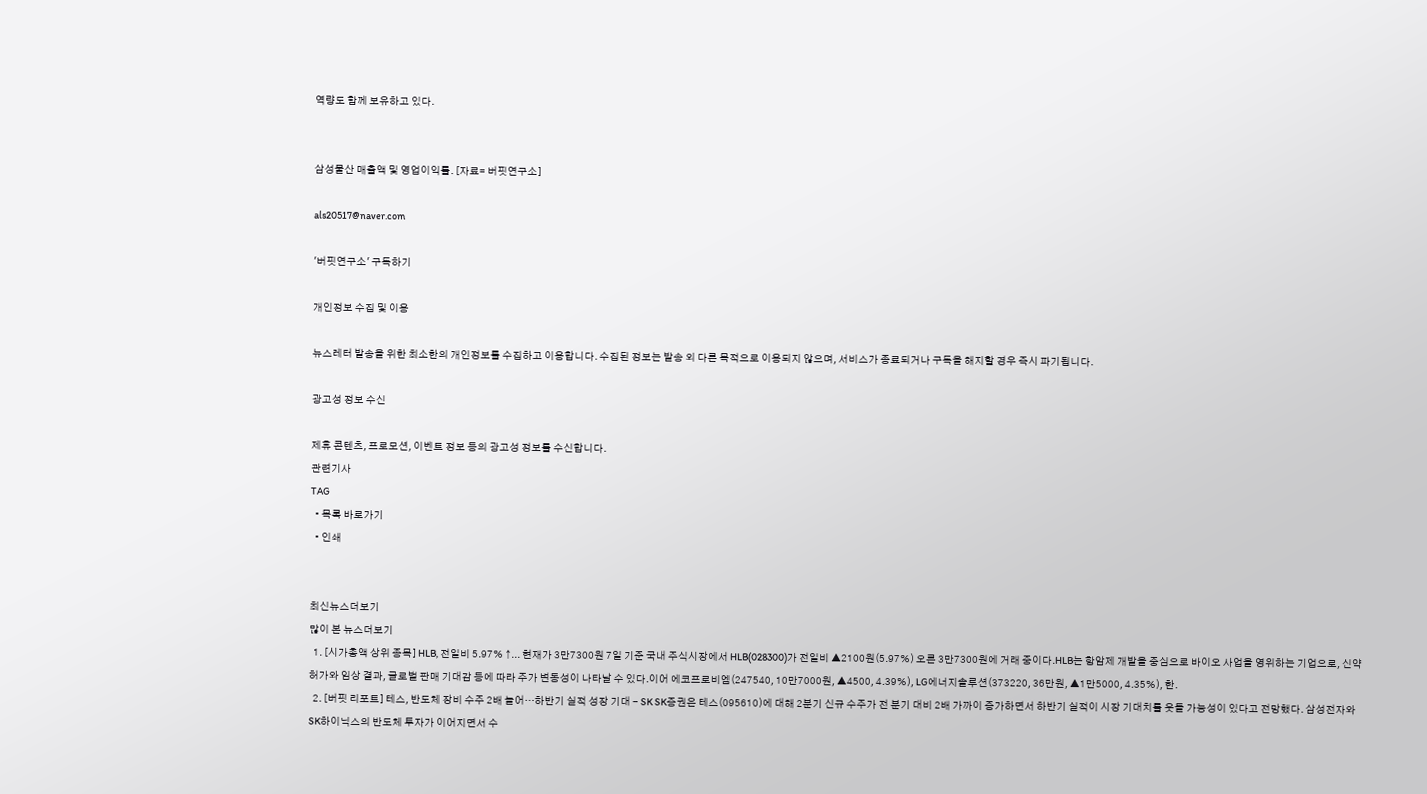역량도 함께 보유하고 있다.


삼성물산 매출액 및 영업이익률. [자료= 버핏연구소]

als20517@naver.com

'버핏연구소' 구독하기

개인정보 수집 및 이용

뉴스레터 발송을 위한 최소한의 개인정보를 수집하고 이용합니다. 수집된 정보는 발송 외 다른 목적으로 이용되지 않으며, 서비스가 종료되거나 구독을 해지할 경우 즉시 파기됩니다.

광고성 정보 수신

제휴 콘텐츠, 프로모션, 이벤트 정보 등의 광고성 정보를 수신합니다.
관련기사
TAG
  • 목록 바로가기
  • 인쇄


최신뉴스더보기
많이 본 뉴스더보기
  1. [시가총액 상위 종목] HLB, 전일비 5.97% ↑... 현재가 3만7300원 7일 기준 국내 주식시장에서 HLB(028300)가 전일비 ▲2100원(5.97%) 오른 3만7300원에 거래 중이다.HLB는 항암제 개발을 중심으로 바이오 사업을 영위하는 기업으로, 신약 허가와 임상 결과, 글로벌 판매 기대감 등에 따라 주가 변동성이 나타날 수 있다.이어 에코프로비엠(247540, 10만7000원, ▲4500, 4.39%), LG에너지솔루션(373220, 36만원, ▲1만5000, 4.35%), 한.
  2. [버핏 리포트] 테스, 반도체 장비 수주 2배 늘어…하반기 실적 성장 기대 - SK SK증권은 테스(095610)에 대해 2분기 신규 수주가 전 분기 대비 2배 가까이 증가하면서 하반기 실적이 시장 기대치를 웃돌 가능성이 있다고 전망했다. 삼성전자와 SK하이닉스의 반도체 투자가 이어지면서 수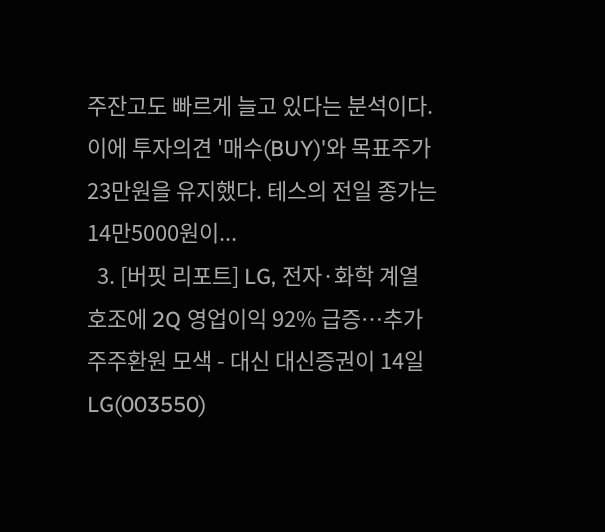주잔고도 빠르게 늘고 있다는 분석이다. 이에 투자의견 '매수(BUY)'와 목표주가 23만원을 유지했다. 테스의 전일 종가는 14만5000원이...
  3. [버핏 리포트] LG, 전자·화학 계열 호조에 2Q 영업이익 92% 급증…추가 주주환원 모색 - 대신 대신증권이 14일 LG(003550)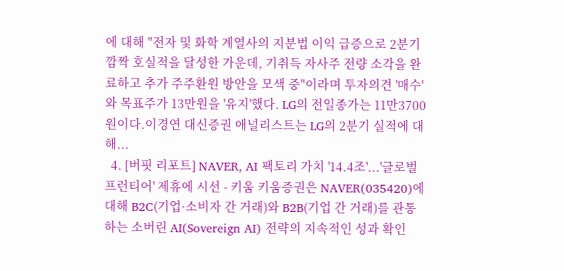에 대해 "전자 및 화학 계열사의 지분법 이익 급증으로 2분기 깜짝 호실적을 달성한 가운데, 기취득 자사주 전량 소각을 완료하고 추가 주주환원 방안을 모색 중"이라며 투자의견 '매수'와 목표주가 13만원을 '유지'했다. LG의 전일종가는 11만3700원이다.이경연 대신증권 애널리스트는 LG의 2분기 실적에 대해...
  4. [버핏 리포트] NAVER, AI 팩토리 가치 '14.4조'...'글로벌 프런티어' 제휴에 시선 - 키움 키움증권은 NAVER(035420)에 대해 B2C(기업·소비자 간 거래)와 B2B(기업 간 거래)를 관통하는 소버린 AI(Sovereign AI) 전략의 지속적인 성과 확인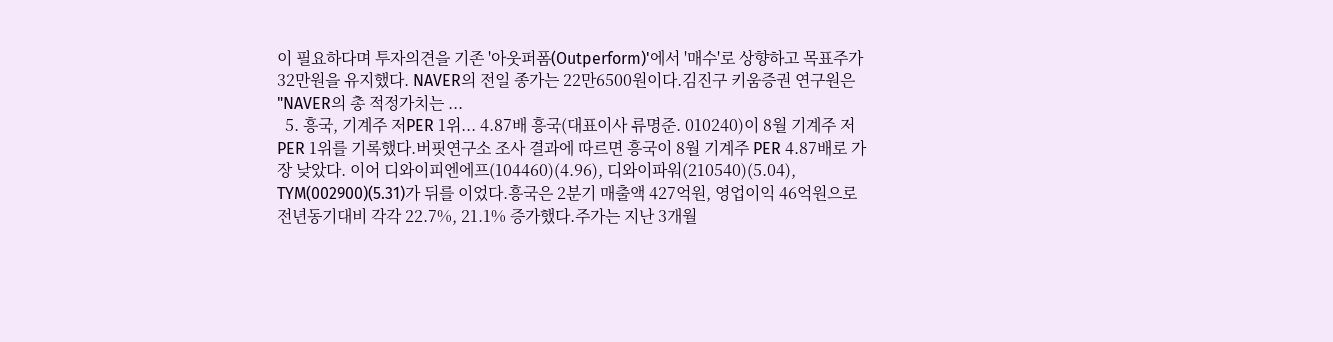이 필요하다며 투자의견을 기존 '아웃퍼폼(Outperform)'에서 '매수'로 상향하고 목표주가 32만원을 유지했다. NAVER의 전일 종가는 22만6500원이다.김진구 키움증권 연구원은 "NAVER의 총 적정가치는 ...
  5. 흥국, 기계주 저PER 1위... 4.87배 흥국(대표이사 류명준. 010240)이 8월 기계주 저PER 1위를 기록했다.버핏연구소 조사 결과에 따르면 흥국이 8월 기계주 PER 4.87배로 가장 낮았다. 이어 디와이피엔에프(104460)(4.96), 디와이파워(210540)(5.04), TYM(002900)(5.31)가 뒤를 이었다.흥국은 2분기 매출액 427억원, 영업이익 46억원으로 전년동기대비 각각 22.7%, 21.1% 증가했다.주가는 지난 3개월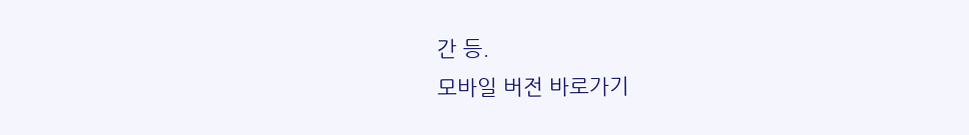간 등.
모바일 버전 바로가기